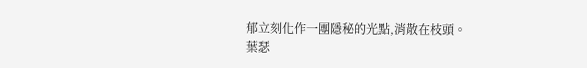郁立刻化作一團隱秘的光點,消散在枝頭。
葉瑟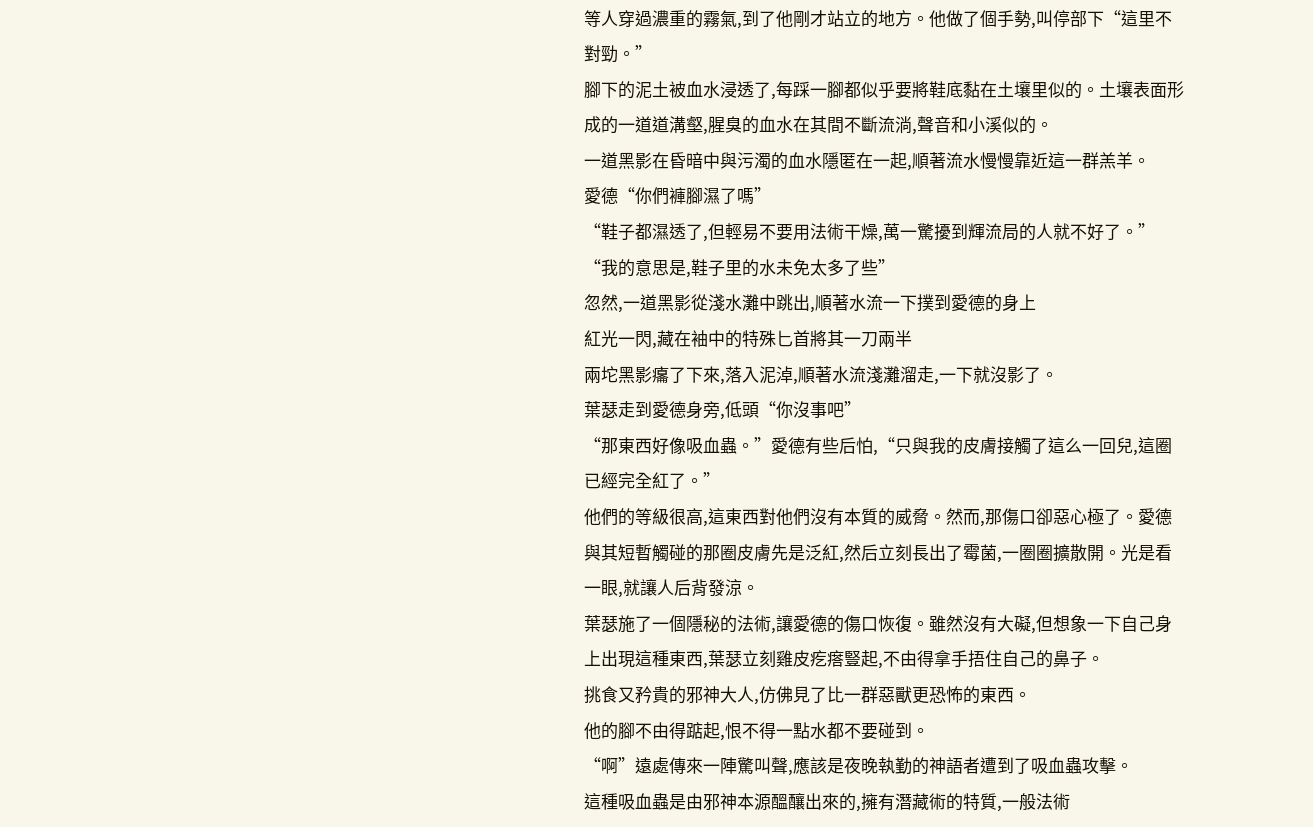等人穿過濃重的霧氣,到了他剛才站立的地方。他做了個手勢,叫停部下“這里不對勁。”
腳下的泥土被血水浸透了,每踩一腳都似乎要將鞋底黏在土壤里似的。土壤表面形成的一道道溝壑,腥臭的血水在其間不斷流淌,聲音和小溪似的。
一道黑影在昏暗中與污濁的血水隱匿在一起,順著流水慢慢靠近這一群羔羊。
愛德“你們褲腳濕了嗎”
“鞋子都濕透了,但輕易不要用法術干燥,萬一驚擾到輝流局的人就不好了。”
“我的意思是,鞋子里的水未免太多了些”
忽然,一道黑影從淺水灘中跳出,順著水流一下撲到愛德的身上
紅光一閃,藏在袖中的特殊匕首將其一刀兩半
兩坨黑影癟了下來,落入泥淖,順著水流淺灘溜走,一下就沒影了。
葉瑟走到愛德身旁,低頭“你沒事吧”
“那東西好像吸血蟲。”愛德有些后怕,“只與我的皮膚接觸了這么一回兒,這圈已經完全紅了。”
他們的等級很高,這東西對他們沒有本質的威脅。然而,那傷口卻惡心極了。愛德與其短暫觸碰的那圈皮膚先是泛紅,然后立刻長出了霉菌,一圈圈擴散開。光是看一眼,就讓人后背發涼。
葉瑟施了一個隱秘的法術,讓愛德的傷口恢復。雖然沒有大礙,但想象一下自己身上出現這種東西,葉瑟立刻雞皮疙瘩豎起,不由得拿手捂住自己的鼻子。
挑食又矜貴的邪神大人,仿佛見了比一群惡獸更恐怖的東西。
他的腳不由得踮起,恨不得一點水都不要碰到。
“啊”遠處傳來一陣驚叫聲,應該是夜晚執勤的神語者遭到了吸血蟲攻擊。
這種吸血蟲是由邪神本源醞釀出來的,擁有潛藏術的特質,一般法術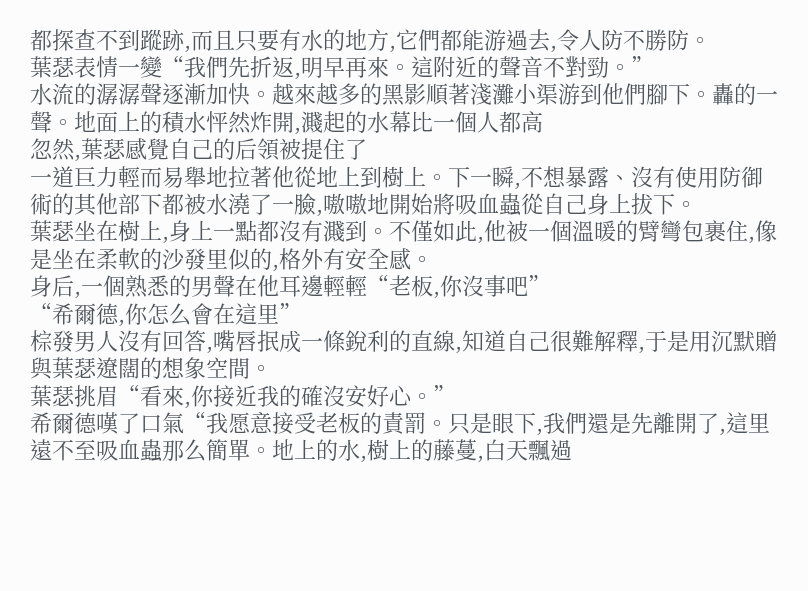都探查不到蹤跡,而且只要有水的地方,它們都能游過去,令人防不勝防。
葉瑟表情一變“我們先折返,明早再來。這附近的聲音不對勁。”
水流的潺潺聲逐漸加快。越來越多的黑影順著淺灘小渠游到他們腳下。轟的一聲。地面上的積水怦然炸開,濺起的水幕比一個人都高
忽然,葉瑟感覺自己的后領被提住了
一道巨力輕而易舉地拉著他從地上到樹上。下一瞬,不想暴露、沒有使用防御術的其他部下都被水澆了一臉,嗷嗷地開始將吸血蟲從自己身上拔下。
葉瑟坐在樹上,身上一點都沒有濺到。不僅如此,他被一個溫暖的臂彎包裹住,像是坐在柔軟的沙發里似的,格外有安全感。
身后,一個熟悉的男聲在他耳邊輕輕“老板,你沒事吧”
“希爾德,你怎么會在這里”
棕發男人沒有回答,嘴唇抿成一條銳利的直線,知道自己很難解釋,于是用沉默贈與葉瑟遼闊的想象空間。
葉瑟挑眉“看來,你接近我的確沒安好心。”
希爾德嘆了口氣“我愿意接受老板的責罰。只是眼下,我們還是先離開了,這里遠不至吸血蟲那么簡單。地上的水,樹上的藤蔓,白天飄過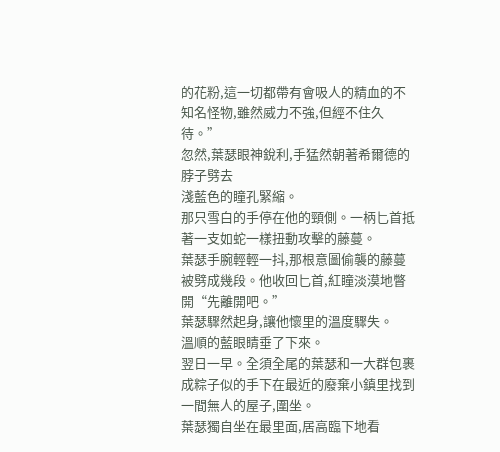的花粉,這一切都帶有會吸人的精血的不知名怪物,雖然威力不強,但經不住久待。”
忽然,葉瑟眼神銳利,手猛然朝著希爾德的脖子劈去
淺藍色的瞳孔緊縮。
那只雪白的手停在他的頸側。一柄匕首抵著一支如蛇一樣扭動攻擊的藤蔓。
葉瑟手腕輕輕一抖,那根意圖偷襲的藤蔓被劈成幾段。他收回匕首,紅瞳淡漠地瞥開“先離開吧。”
葉瑟驟然起身,讓他懷里的溫度驟失。
溫順的藍眼睛垂了下來。
翌日一早。全須全尾的葉瑟和一大群包裹成粽子似的手下在最近的廢棄小鎮里找到一間無人的屋子,圍坐。
葉瑟獨自坐在最里面,居高臨下地看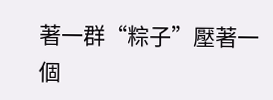著一群“粽子”壓著一個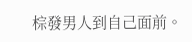棕發男人到自己面前。